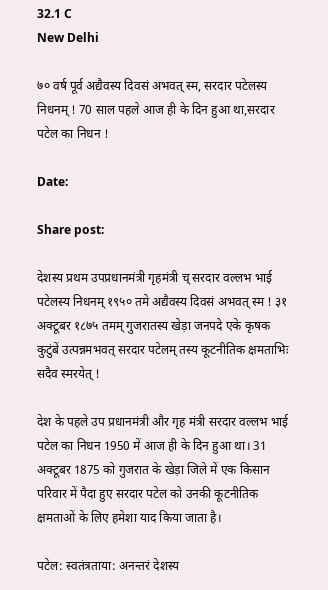32.1 C
New Delhi

७० वर्ष पूर्व अद्यैवस्य दिवसं अभवत् स्म, सरदार पटेलस्य निधनम् ! 70 साल पहले आज ही के दिन हुआ था,सरदार पटेल का निधन !

Date:

Share post:

देशस्य प्रथम उपप्रधानमंत्री गृहमंत्री च् सरदार वल्लभ भाई पटेलस्य निधनम् १९५० तमे अद्यैवस्य दिवसं अभवत् स्म ! ३१ अक्टूबर १८७५ तमम् गुजरातस्य खेड़ा जनपदे एके कृषक कुटुंबें उत्पन्नमभवत् सरदार पटेलम् तस्य कूटनीतिक क्षमताभिः सदैव स्मरयेत् !

देश के पहले उप प्रधानमंत्री और गृह मंत्री सरदार वल्लभ भाई पटेल का निधन 1950 में आज ही के दिन हुआ था। 31 अक्टूबर 1875 को गुजरात के खेड़ा जिले में एक किसान परिवार में पैदा हुए सरदार पटेल को उनकी कूटनीतिक क्षमताओं के लिए हमेशा याद किया जाता है।

पटेल: स्वतंत्रताया: अनन्तरं देशस्य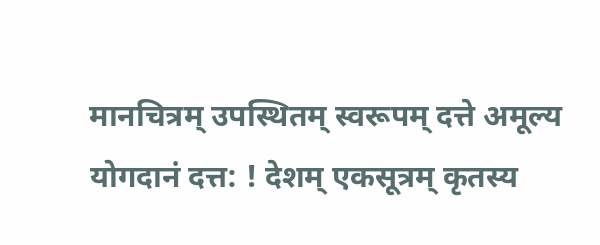मानचित्रम् उपस्थितम् स्वरूपम् दत्ते अमूल्य योगदानं दत्त: ! देशम् एकसूत्रम् कृतस्य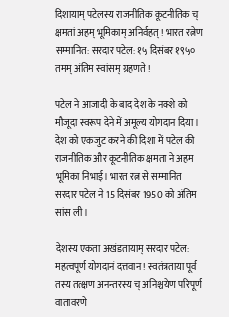दिशायाम् पटेलस्य राजनीतिक कूटनीतिक च् क्षमतां अहम् भूमिकाम् अनिर्वहत् ! भारत रत्नेण सम्मानित: सरदार पटेल: १५ दिसंबर १९५० तमम् अंतिम स्वांसम् ग्रहणते !

पटेल ने आजादी के बाद देश के नक्शे को मौजूदा स्वरूप देने में अमूल्य योगदान दिया। देश को एकजुट करने की दिशा में पटेल की राजनीतिक और कूटनीतिक क्षमता ने अहम भूमिका निभाई। भारत रत्न से सम्मानित सरदार पटेल ने 15 दिसंबर 1950 को अंतिम सांस ली।

देशस्य एकता अखंडतायाम् सरदार पटेल: महत्वपूर्ण योगदानं दत्तवान ! स्वतंत्रताया पूर्व तस्य तत्क्षण अनन्तरस्य च् अनिश्चयेण परिपूर्ण वातावरणे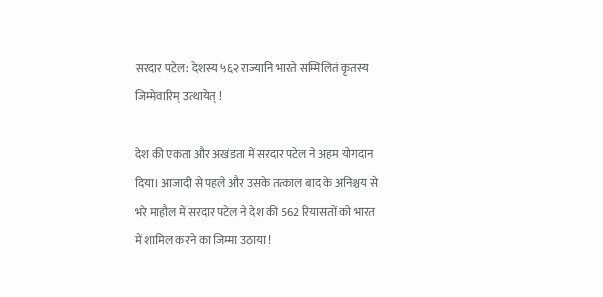सरदार पटेल: देशस्य ५६२ राज्यानि भारते सम्मिलितं कृतस्य जिम्मेवारिम् उत्थायेत् !

देश की एकता और अखंडता में सरदार पटेल ने अहम योगदान दिया। आजादी से पहले और उसके तत्काल बाद के अनिश्चय से भरे माहौल में सरदार पटेल ने देश की 562 रियासतों को भारत में शामिल करने का जिम्मा उठाया !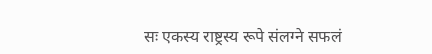सः एकस्य राष्ट्रस्य रूपे संलग्ने सफलं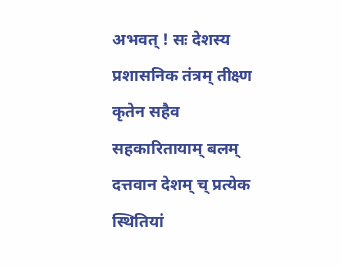अभवत् ! सः देशस्य प्रशासनिक तंत्रम् तीक्ष्ण कृतेन सहैव सहकारितायाम् बलम् दत्तवान देशम् च् प्रत्येक स्थितियां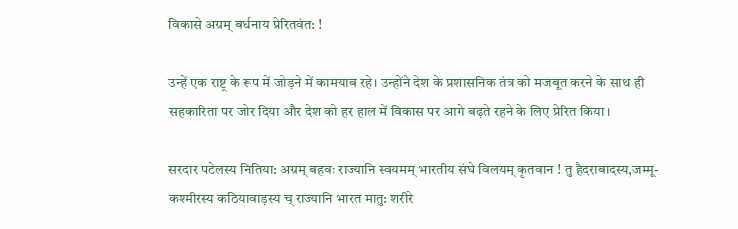विकासे अग्रम् बर्धनाय प्रेरितवंत: !

उन्हें एक राष्ट्र के रूप में जोड़ने में कामयाब रहे। उन्होंने देश के प्रशासनिक तंत्र को मजबूत करने के साथ ही सहकारिता पर जोर दिया और देश को हर हाल में विकास पर आगे बढ़ते रहने के लिए प्रेरित किया।

सरदार पटेलस्य नितिया: अग्रम् बहवः राज्यानि स्वयमम् भारतीय संघे विलयम् कृतवान ! तु हैदराबादस्य,जम्मू-कश्मीरस्य कठियावाड़स्य च् राज्यानि भारत मातु: शरीरे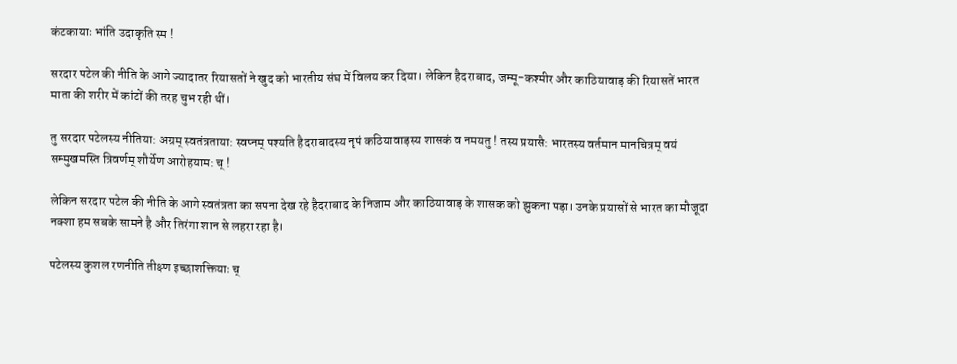कंटकायाः भांति उदाकृति स्म !

सरदार पटेल की नीति के आगे ज्यादातर रियासतों ने खुद को भारतीय संघ में विलय कर दिया। लेकिन हैदराबाद, जम्मू-कश्मीर और काठियावाड़ की रियासतें भारत माता की शरीर में कांटों की तरह चुभ रही थीं।

तु सरदार पटेलस्य नीतिया: अग्रम् स्वतंत्रताया: स्वप्नम् पश्यति हैदराबादस्य नृपं कठियावाड़स्य शासकं व नमयतु ! तस्य प्रयासै: भारतस्य वर्तमान मानचित्रम् वयं सम्मुखमस्ति त्रिवर्णम् शौर्येण आरोहयाम: च् !

लेकिन सरदार पटेल की नीति के आगे स्वतंत्रता का सपना देख रहे हैदराबाद के निजाम और काठियावाड़ के शासक को झुकना पड़ा। उनके प्रयासों से भारत का मौजूदा नक्शा हम सबके सामने है और तिरंगा शान से लहरा रहा है।

पटेलस्य कुशल रणनीति तीक्ष्ण इच्छाशक्तियाः च्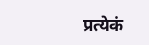प्रत्येकं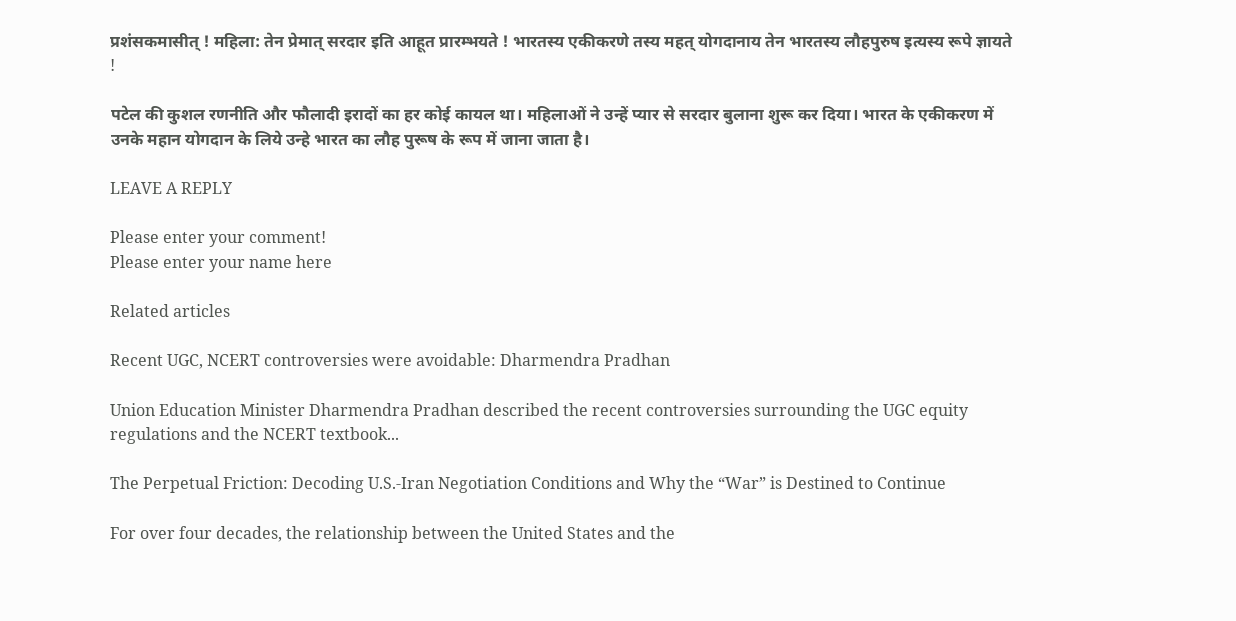प्रशंसकमासीत् ! महिला: तेन प्रेमात् सरदार इति आहूत प्रारम्भयते ! भारतस्य एकीकरणे तस्य महत् योगदानाय तेन भारतस्य लौहपुरुष इत्यस्य रूपे ज्ञायते !

पटेल की कुशल रणनीति और फौलादी इरादों का हर कोई कायल था। महिलाओं ने उन्हें प्यार से सरदार बुलाना शुरू कर दिया। भारत के एकीकरण में उनके महान योगदान के लिये उन्हे भारत का लौह पुरूष के रूप में जाना जाता है।

LEAVE A REPLY

Please enter your comment!
Please enter your name here

Related articles

Recent UGC, NCERT controversies were avoidable: Dharmendra Pradhan

Union Education Minister Dharmendra Pradhan described the recent controversies surrounding the UGC equity regulations and the NCERT textbook...

The Perpetual Friction: Decoding U.S.-Iran Negotiation Conditions and Why the “War” is Destined to Continue

For over four decades, the relationship between the United States and the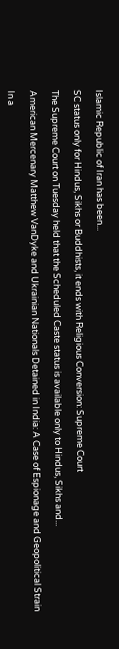Islamic Republic of Iran has been...

SC status only for Hindus, Sikhs or Buddhists, it ends with Religious Conversion: Supreme Court

The Supreme Court on Tuesday held that the Scheduled Caste status is available only to Hindus, Sikhs and...

American Mercenary Matthew VanDyke and Ukrainian Nationals Detained in India: A Case of Espionage and Geopolitical Strain

In a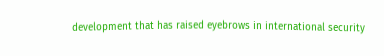development that has raised eyebrows in international security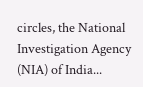circles, the National Investigation Agency (NIA) of India...